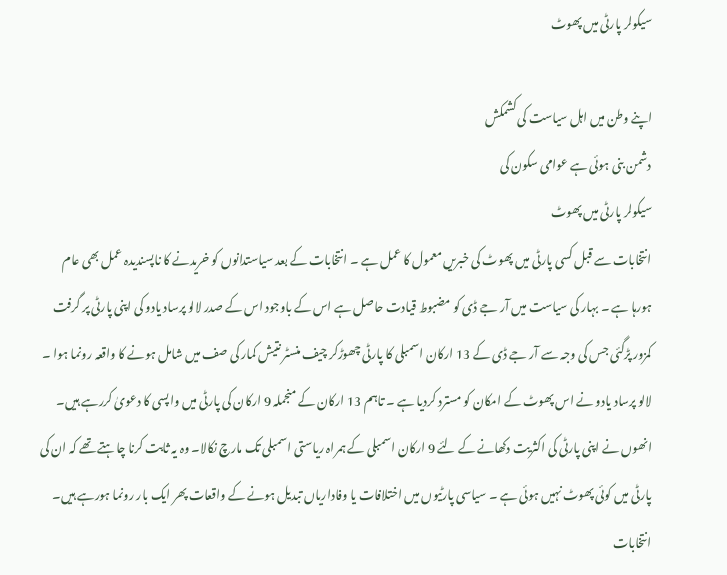سیکولر پارٹی میں پھوٹ

اپنے وطن میں اہل سیاست کی کشمکش
دشمن بنی ہوئی ہے عوامی سکون کی
سیکولر پارٹی میں پھوٹ
انتخابات سے قبل کسی پارٹی میں پھوٹ کی خبریں معمول کا عمل ہے ۔ انتخابات کے بعد سیاستدانوں کو خریدنے کا ناپسندیدہ عمل بھی عام ہورہا ہے ۔ بہار کی سیاست میں آر جے ڈی کو مضبوط قیادت حاصل ہے اس کے باوجود اس کے صدر لالو پرساد یادو کی اپنی پارٹی پر گرفت کمزور پڑگئی جس کی وجہ سے آر جے ڈی کے 13 ارکان اسمبلی کا پارٹی چھوڑکر چیف منسٹر نتیش کمار کی صف میں شامل ہونے کا واقعہ رونما ہوا ۔ لالو پرساد یادو نے اس پھوٹ کے امکان کو مسترد کردیا ہے ۔ تاہم 13 ارکان کے منجملہ 9 ارکان کی پارٹی میں واپسی کا دعویٰ کررہے ہیں۔ انھوں نے اپنی پارٹی کی اکثریت دکھانے کے لئے 9 ارکان اسمبلی کے ہمراہ ریاستی اسمبلی تک مارچ نکالا۔ وہ یہ ثابت کرنا چاہتے تھے کہ ان کی پارٹی میں کوئی پھوٹ نہیں ہوئی ہے ۔ سیاسی پارٹیوں میں اختلافات یا وفاداریاں تبدیل ہونے کے واقعات پھر ایک بار رونما ہورہے ہیں۔ انتخابات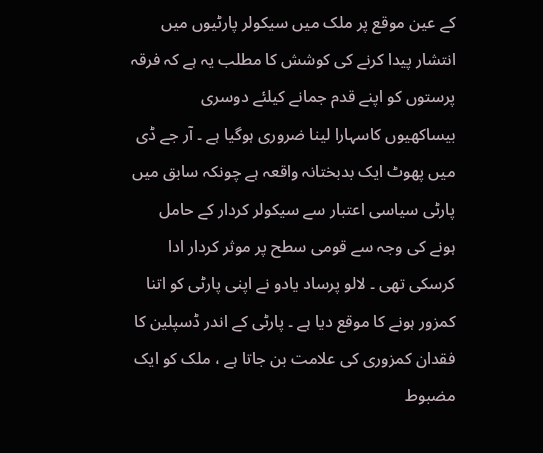کے عین موقع پر ملک میں سیکولر پارٹیوں میں انتشار پیدا کرنے کی کوشش کا مطلب یہ ہے کہ فرقہ پرستوں کو اپنے قدم جمانے کیلئے دوسری بیساکھیوں کاسہارا لینا ضروری ہوگیا ہے ۔ آر جے ڈی میں پھوٹ ایک بدبختانہ واقعہ ہے چونکہ سابق میں پارٹی سیاسی اعتبار سے سیکولر کردار کے حامل ہونے کی وجہ سے قومی سطح پر موثر کردار ادا کرسکی تھی ۔ لالو پرساد یادو نے اپنی پارٹی کو اتنا کمزور ہونے کا موقع دیا ہے ۔ پارٹی کے اندر ڈسپلین کا فقدان کمزوری کی علامت بن جاتا ہے ، ملک کو ایک مضبوط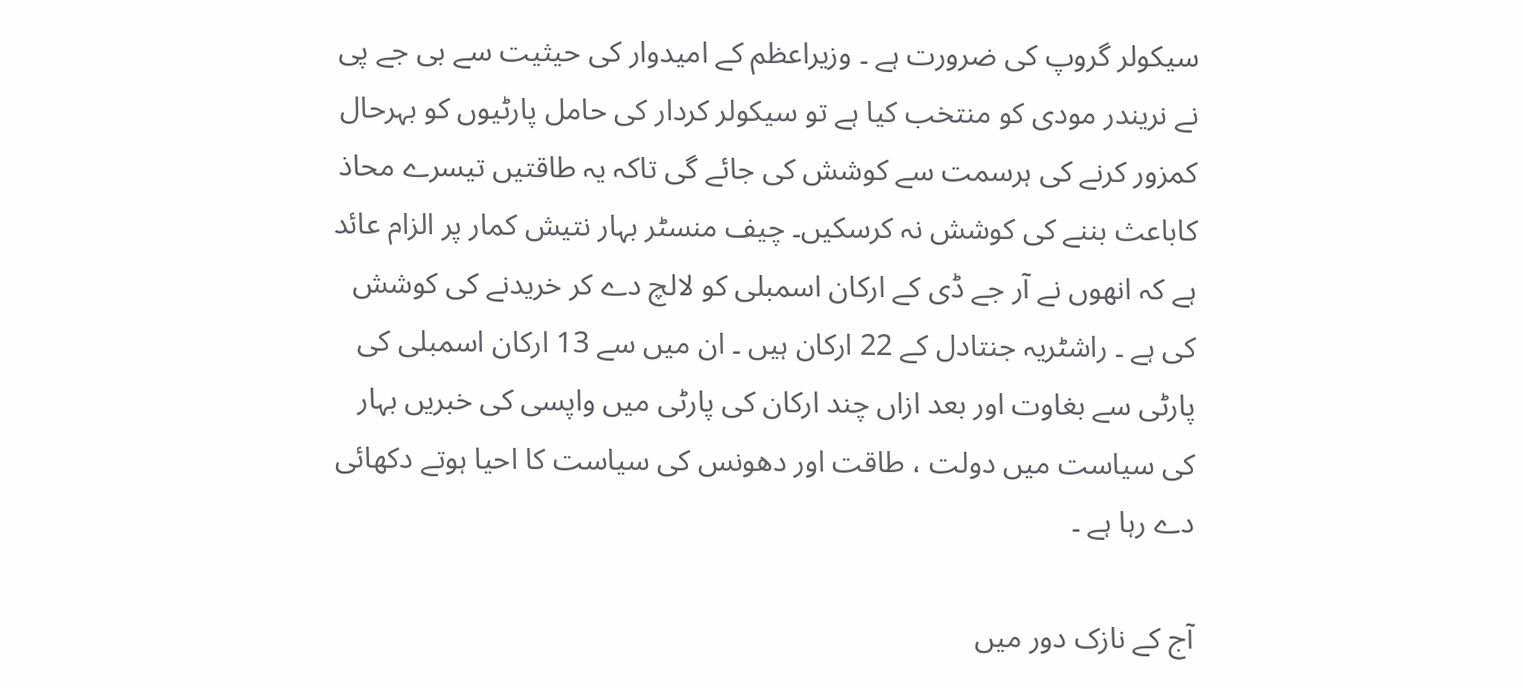سیکولر گروپ کی ضرورت ہے ۔ وزیراعظم کے امیدوار کی حیثیت سے بی جے پی نے نریندر مودی کو منتخب کیا ہے تو سیکولر کردار کی حامل پارٹیوں کو بہرحال کمزور کرنے کی ہرسمت سے کوشش کی جائے گی تاکہ یہ طاقتیں تیسرے محاذ کاباعث بننے کی کوشش نہ کرسکیں۔ چیف منسٹر بہار نتیش کمار پر الزام عائد ہے کہ انھوں نے آر جے ڈی کے ارکان اسمبلی کو لالچ دے کر خریدنے کی کوشش کی ہے ۔ راشٹریہ جنتادل کے 22 ارکان ہیں ۔ ان میں سے 13 ارکان اسمبلی کی پارٹی سے بغاوت اور بعد ازاں چند ارکان کی پارٹی میں واپسی کی خبریں بہار کی سیاست میں دولت ، طاقت اور دھونس کی سیاست کا احیا ہوتے دکھائی دے رہا ہے ۔

آج کے نازک دور میں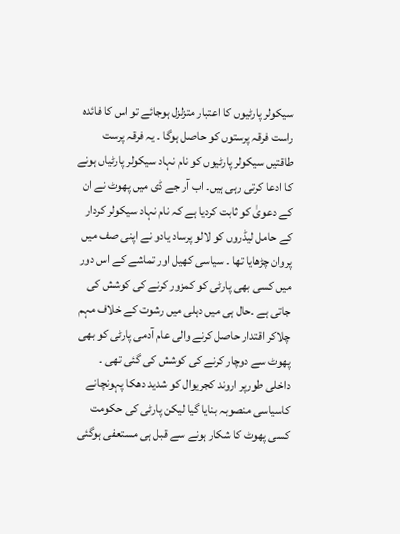سیکولر پارٹیوں کا اعتبار متزلزل ہوجائے تو اس کا فائدہ راست فرقہ پرستوں کو حاصل ہوگا ۔ یہ فرقہ پرست طاقتیں سیکولر پارٹیوں کو نام نہاد سیکولر پارٹیاں ہونے کا ادعا کرتی رہی ہیں۔ اب آر جے ڈی میں پھوٹ نے ان کے دعویٰ کو ثابت کردیا ہے کہ نام نہاد سیکولر کردار کے حامل لیڈروں کو لالو پرساد یادو نے اپنی صف میں پروان چڑھایا تھا ۔ سیاسی کھیل اور تماشے کے اس دور میں کسی بھی پارٹی کو کمزور کرنے کی کوشش کی جاتی ہے ۔حال ہی میں دہلی میں رشوت کے خلاف مہم چلاکر اقتدار حاصل کرنے والی عام آدمی پارٹی کو بھی پھوٹ سے دوچار کرنے کی کوشش کی گئی تھی ۔ داخلی طورپر اروند کجریوال کو شدید دھکا پہونچانے کاسیاسی منصوبہ بنایا گیا لیکن پارٹی کی حکومت کسی پھوٹ کا شکار ہونے سے قبل ہی مستعفی ہوگئی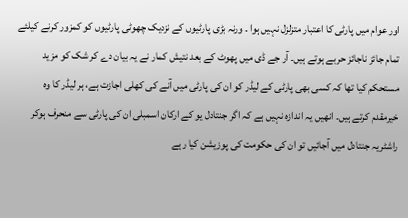اور عوام میں پارٹی کا اعتبار متزلزل نہیں ہوا ۔ ورنہ بڑی پارٹیوں کے نزدیک چھوٹی پارٹیوں کو کمزور کرنے کیلئے تمام جائز ناجائز حربے ہوتے ہیں۔ آر جے ڈی میں پھوٹ کے بعد نتیش کمار نے یہ بیان دے کر شک کو مزید مستحکم کیا تھا کہ کسی بھی پارٹی کے لیڈر کو ان کی پارٹی میں آنے کی کھلی اجازت ہے، ہر لیڈر کا وہ خیرمقدم کرتے ہیں۔ انھیں یہ اندازہ نہیں ہے کہ اگر جنتادل یو کے ارکان اسمبلی ان کی پارٹی سے منحرف ہوکر راشٹریہ جنتادل میں آجائیں تو ان کی حکومت کی پوزیشن کیا رہے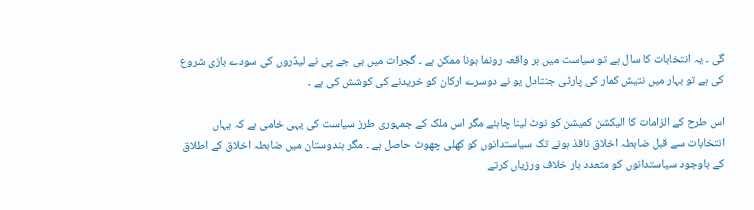گی ۔ یہ انتخابات کا سال ہے تو سیاست میں ہر واقعہ رونما ہونا ممکن ہے ۔ گجرات میں بی جے پی نے لیڈروں کی سودے بازی شروع کی ہے تو بہار میں نتیش کمار کی پارٹی جنتادل یو نے دوسرے ارکان کو خریدنے کی کوشش کی ہے ۔

اس طرح کے الزامات کا الیکشن کمیشن کو نوٹ لینا چاہئے مگر اس ملک کے جمہوری طرز سیاست کی یہی خامی ہے کہ یہاں انتخابات سے قبل ضابطہ اخلاق نافذ ہونے تک سیاستدانوں کو کھلی چھوٹ حاصل ہے ۔ مگر ہندوستان میں ضابطہ اخلاق کے اطلاق کے باوجود سیاستدانوں کو متعدد بار خلاف ورزیاں کرتے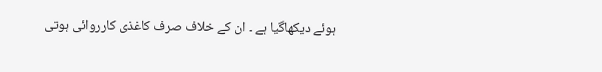ہوئے دیکھاگیا ہے ۔ ان کے خلاف صرف کاغذی کارروائی ہوتی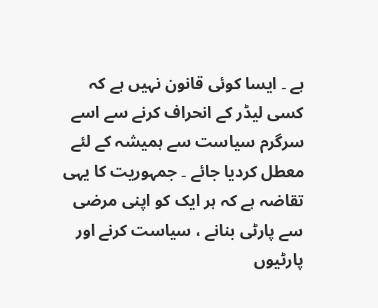ہے ۔ ایسا کوئی قانون نہیں ہے کہ کسی لیڈر کے انحراف کرنے سے اسے سرگرم سیاست سے ہمیشہ کے لئے معطل کردیا جائے ۔ جمہوریت کا یہی تقاضہ ہے کہ ہر ایک کو اپنی مرضی سے پارٹی بنانے ، سیاست کرنے اور پارٹیوں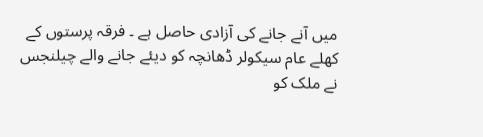میں آنے جانے کی آزادی حاصل ہے ۔ فرقہ پرستوں کے کھلے عام سیکولر ڈھانچہ کو دیئے جانے والے چیلنجس نے ملک کو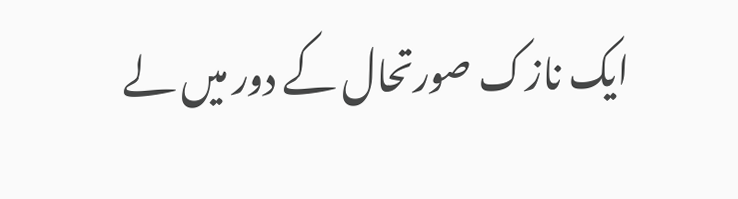ایک نازک صورتحال کے دور میں لے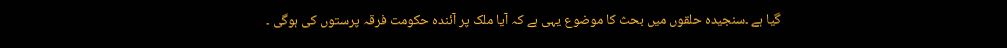گیا ہے ۔سنجیدہ حلقوں میں بحث کا موضوع یہی ہے کہ آیا ملک پر آئندہ حکومت فرقہ پرستوں کی ہوگی ۔